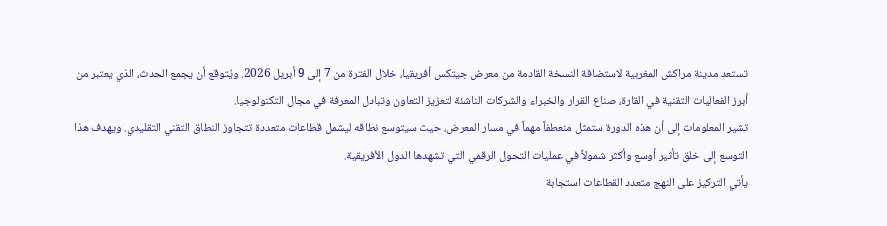تستعد مدينة مراكش المغربية لاستضافة النسخة القادمة من معرض جيتكس أفريقيا، خلال الفترة من 7 إلى 9 أبريل 2026. ويُتوقع أن يجمع الحدث، الذي يعتبر من أبرز الفعاليات التقنية في القارة، صناع القرار والخبراء والشركات الناشئة لتعزيز التعاون وتبادل المعرفة في مجال التكنولوجيا.
تشير المعلومات إلى أن هذه الدورة ستمثل منعطفاً مهماً في مسار المعرض، حيث سيتوسع نطاقه ليشمل قطاعات متعددة تتجاوز النطاق التقني التقليدي. ويهدف هذا التوسع إلى خلق تأثير أوسع وأكثر شمولاً في عمليات التحول الرقمي التي تشهدها الدول الأفريقية.
يأتي التركيز على النهج متعدد القطاعات استجابة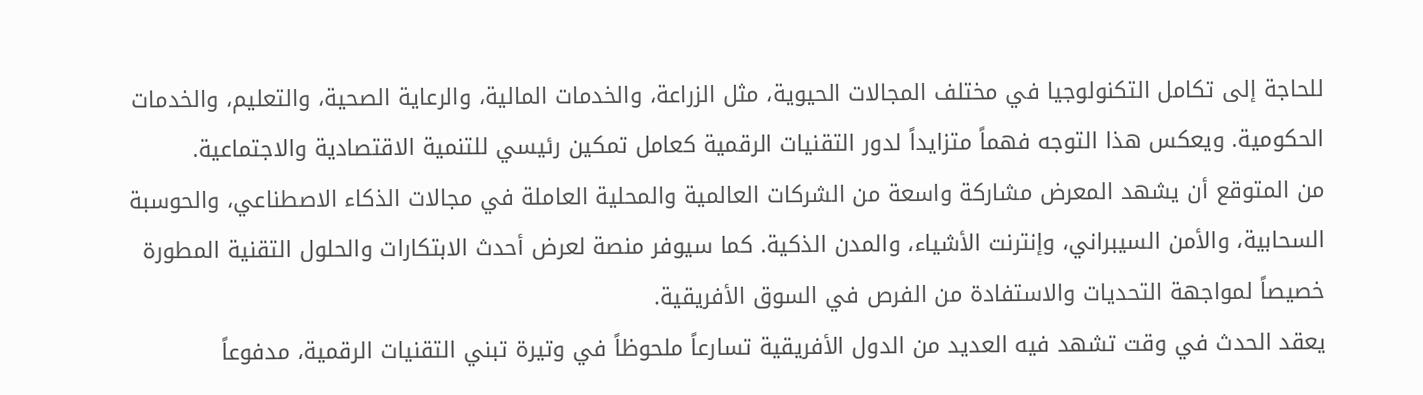للحاجة إلى تكامل التكنولوجيا في مختلف المجالات الحيوية، مثل الزراعة، والخدمات المالية، والرعاية الصحية، والتعليم، والخدمات الحكومية. ويعكس هذا التوجه فهماً متزايداً لدور التقنيات الرقمية كعامل تمكين رئيسي للتنمية الاقتصادية والاجتماعية.
من المتوقع أن يشهد المعرض مشاركة واسعة من الشركات العالمية والمحلية العاملة في مجالات الذكاء الاصطناعي، والحوسبة السحابية، والأمن السيبراني، وإنترنت الأشياء، والمدن الذكية. كما سيوفر منصة لعرض أحدث الابتكارات والحلول التقنية المطورة خصيصاً لمواجهة التحديات والاستفادة من الفرص في السوق الأفريقية.
يعقد الحدث في وقت تشهد فيه العديد من الدول الأفريقية تسارعاً ملحوظاً في وتيرة تبني التقنيات الرقمية، مدفوعاً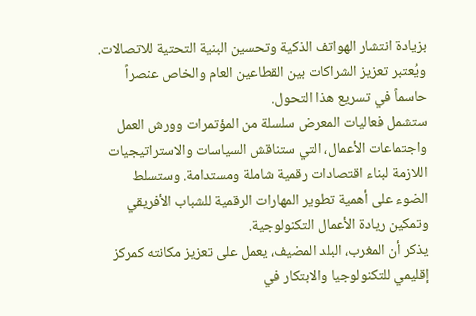بزيادة انتشار الهواتف الذكية وتحسين البنية التحتية للاتصالات. ويُعتبر تعزيز الشراكات بين القطاعين العام والخاص عنصراً حاسماً في تسريع هذا التحول.
ستشمل فعاليات المعرض سلسلة من المؤتمرات وورش العمل واجتماعات الأعمال، التي ستناقش السياسات والاستراتيجيات اللازمة لبناء اقتصادات رقمية شاملة ومستدامة. وستسلط الضوء على أهمية تطوير المهارات الرقمية للشباب الأفريقي وتمكين ريادة الأعمال التكنولوجية.
يذكر أن المغرب، البلد المضيف، يعمل على تعزيز مكانته كمركز إقليمي للتكنولوجيا والابتكار في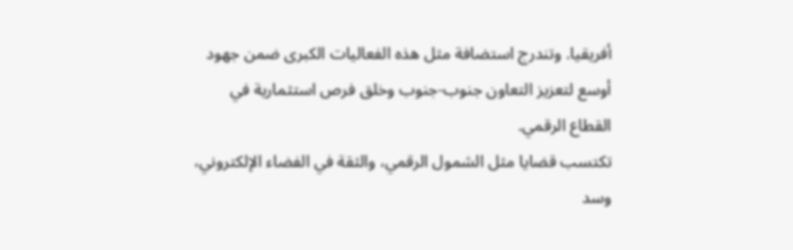أفريقيا. وتندرج استضافة مثل هذه الفعاليات الكبرى ضمن جهود أوسع لتعزيز التعاون جنوب-جنوب وخلق فرص استثمارية في القطاع الرقمي.
تكتسب قضايا مثل الشمول الرقمي، والثقة في الفضاء الإلكتروني، وسد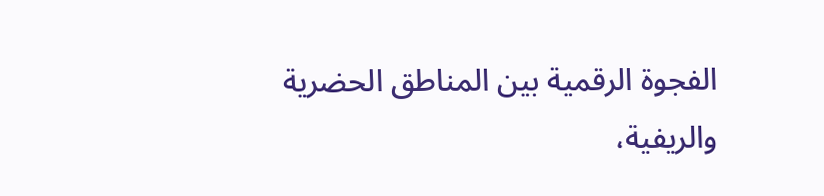الفجوة الرقمية بين المناطق الحضرية والريفية،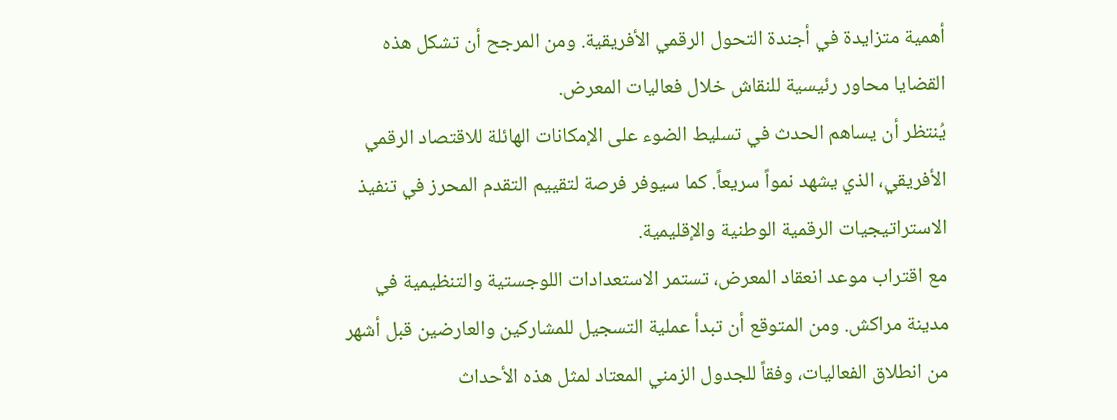أهمية متزايدة في أجندة التحول الرقمي الأفريقية. ومن المرجح أن تشكل هذه القضايا محاور رئيسية للنقاش خلال فعاليات المعرض.
يُنتظر أن يساهم الحدث في تسليط الضوء على الإمكانات الهائلة للاقتصاد الرقمي الأفريقي، الذي يشهد نمواً سريعاً. كما سيوفر فرصة لتقييم التقدم المحرز في تنفيذ الاستراتيجيات الرقمية الوطنية والإقليمية.
مع اقتراب موعد انعقاد المعرض، تستمر الاستعدادات اللوجستية والتنظيمية في مدينة مراكش. ومن المتوقع أن تبدأ عملية التسجيل للمشاركين والعارضين قبل أشهر من انطلاق الفعاليات، وفقاً للجدول الزمني المعتاد لمثل هذه الأحداث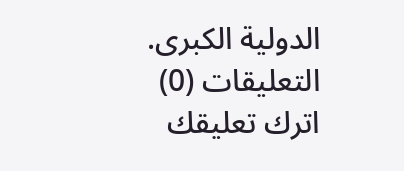الدولية الكبرى.
التعليقات (0)
اترك تعليقك